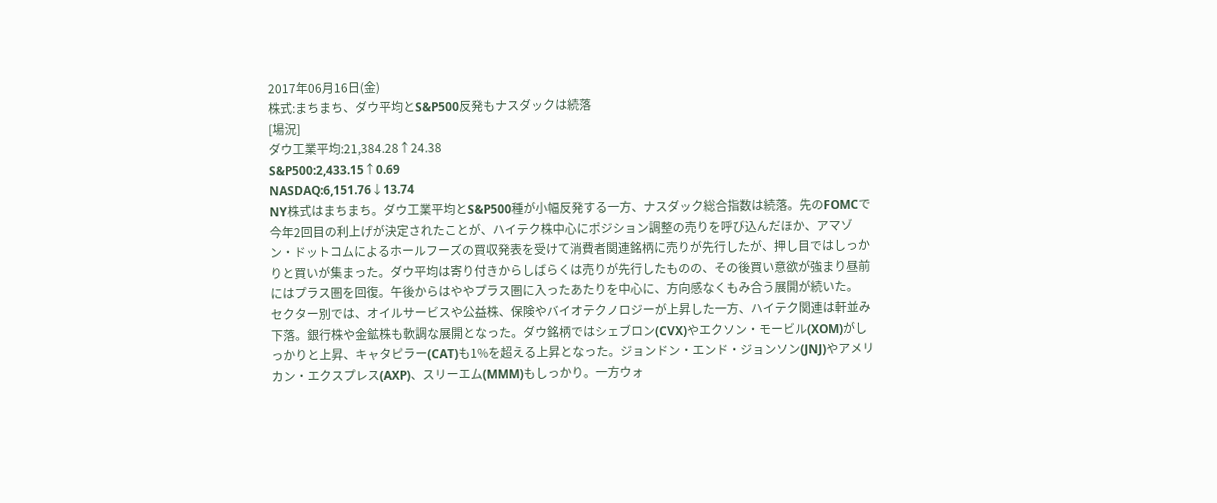2017年06月16日(金)
株式:まちまち、ダウ平均とS&P500反発もナスダックは続落
[場況]
ダウ工業平均:21,384.28↑24.38
S&P500:2,433.15↑0.69
NASDAQ:6,151.76↓13.74
NY株式はまちまち。ダウ工業平均とS&P500種が小幅反発する一方、ナスダック総合指数は続落。先のFOMCで今年2回目の利上げが決定されたことが、ハイテク株中心にポジション調整の売りを呼び込んだほか、アマゾン・ドットコムによるホールフーズの買収発表を受けて消費者関連銘柄に売りが先行したが、押し目ではしっかりと買いが集まった。ダウ平均は寄り付きからしばらくは売りが先行したものの、その後買い意欲が強まり昼前にはプラス圏を回復。午後からはややプラス圏に入ったあたりを中心に、方向感なくもみ合う展開が続いた。
セクター別では、オイルサービスや公益株、保険やバイオテクノロジーが上昇した一方、ハイテク関連は軒並み下落。銀行株や金鉱株も軟調な展開となった。ダウ銘柄ではシェブロン(CVX)やエクソン・モービル(XOM)がしっかりと上昇、キャタピラー(CAT)も1%を超える上昇となった。ジョンドン・エンド・ジョンソン(JNJ)やアメリカン・エクスプレス(AXP)、スリーエム(MMM)もしっかり。一方ウォ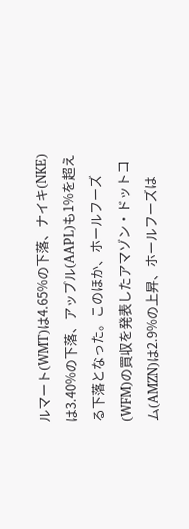ルマート(WMT)は4.65%の下落、ナイキ(NKE)は3.40%の下落、アップル(AAPL)も1%を超える下落となった。このほか、ホールフーズ(WFM)の買収を発表したアマゾン・ドットコム(AMZN)は2.9%の上昇、ホールフーズは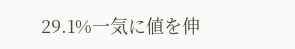29.1%一気に値を伸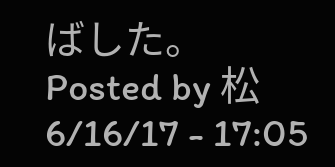ばした。
Posted by 松 6/16/17 - 17:05